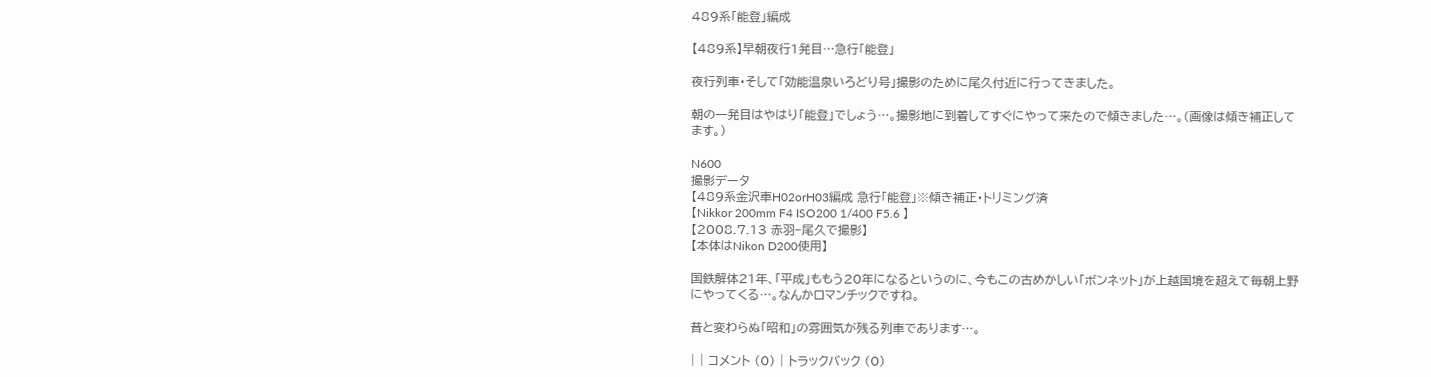489系「能登」編成

【489系】早朝夜行1発目…急行「能登」

夜行列車・そして「効能温泉いろどり号」撮影のために尾久付近に行ってきました。

朝の一発目はやはり「能登」でしょう…。撮影地に到着してすぐにやって来たので傾きました…。(画像は傾き補正してます。)

N600
撮影データ
【489系金沢車H02orH03編成 急行「能登」※傾き補正・トリミング済
【Nikkor 200mm F4 ISO200 1/400 F5.6 】
【2008.7.13 赤羽−尾久で撮影】
【本体はNikon D200使用】

国鉄解体21年、「平成」ももう20年になるというのに、今もこの古めかしい「ボンネット」が上越国境を超えて毎朝上野にやってくる…。なんかロマンチックですね。

昔と変わらぬ「昭和」の雰囲気が残る列車であります…。

| | コメント (0) | トラックバック (0)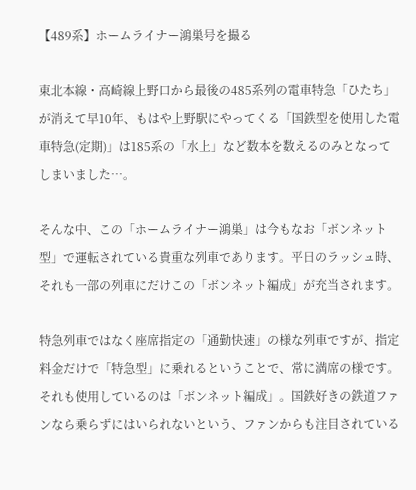【489系】ホームライナー鴻巣号を撮る

東北本線・高崎線上野口から最後の485系列の電車特急「ひたち」が消えて早10年、もはや上野駅にやってくる「国鉄型を使用した電車特急(定期)」は185系の「水上」など数本を数えるのみとなってしまいました…。

そんな中、この「ホームライナー鴻巣」は今もなお「ボンネット型」で運転されている貴重な列車であります。平日のラッシュ時、それも一部の列車にだけこの「ボンネット編成」が充当されます。

特急列車ではなく座席指定の「通勤快速」の様な列車ですが、指定料金だけで「特急型」に乗れるということで、常に満席の様です。それも使用しているのは「ボンネット編成」。国鉄好きの鉄道ファンなら乗らずにはいられないという、ファンからも注目されている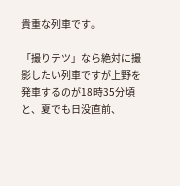貴重な列車です。

「撮りテツ」なら絶対に撮影したい列車ですが上野を発車するのが18時35分頃と、夏でも日没直前、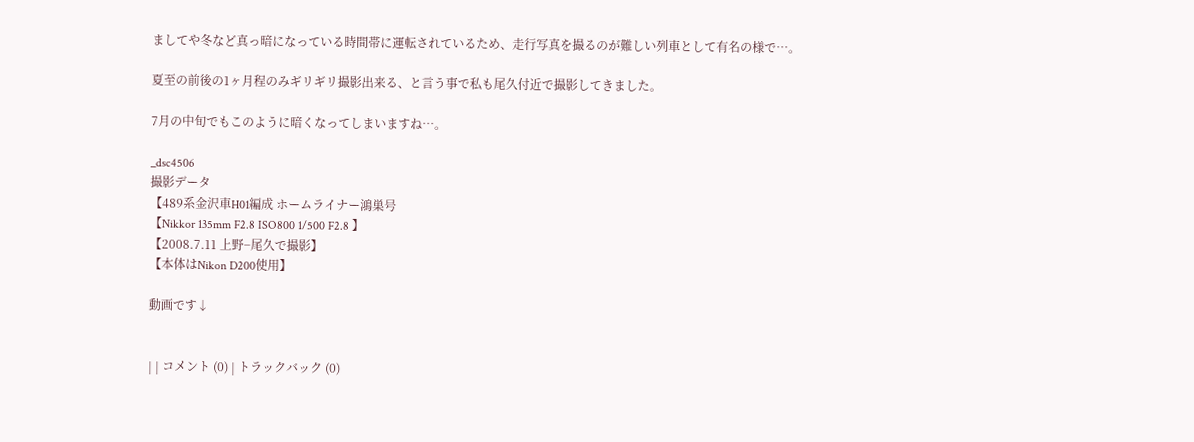ましてや冬など真っ暗になっている時間帯に運転されているため、走行写真を撮るのが難しい列車として有名の様で…。

夏至の前後の1ヶ月程のみギリギリ撮影出来る、と言う事で私も尾久付近で撮影してきました。

7月の中旬でもこのように暗くなってしまいますね…。

_dsc4506
撮影データ
【489系金沢車H01編成 ホームライナー鴻巣号
【Nikkor 135mm F2.8 ISO800 1/500 F2.8 】
【2008.7.11 上野−尾久で撮影】
【本体はNikon D200使用】

動画です↓


| | コメント (0) | トラックバック (0)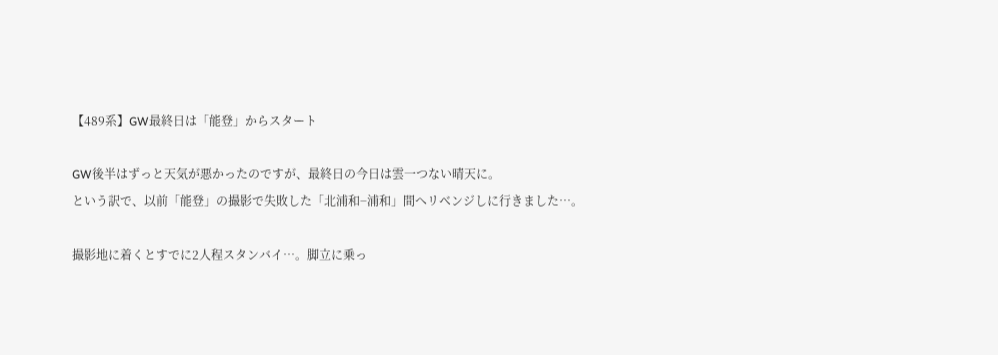【489系】GW最終日は「能登」からスタート

GW後半はずっと天気が悪かったのですが、最終日の今日は雲一つない晴天に。
という訳で、以前「能登」の撮影で失敗した「北浦和−浦和」間へリベンジしに行きました…。

撮影地に着くとすでに2人程スタンバイ…。脚立に乗っ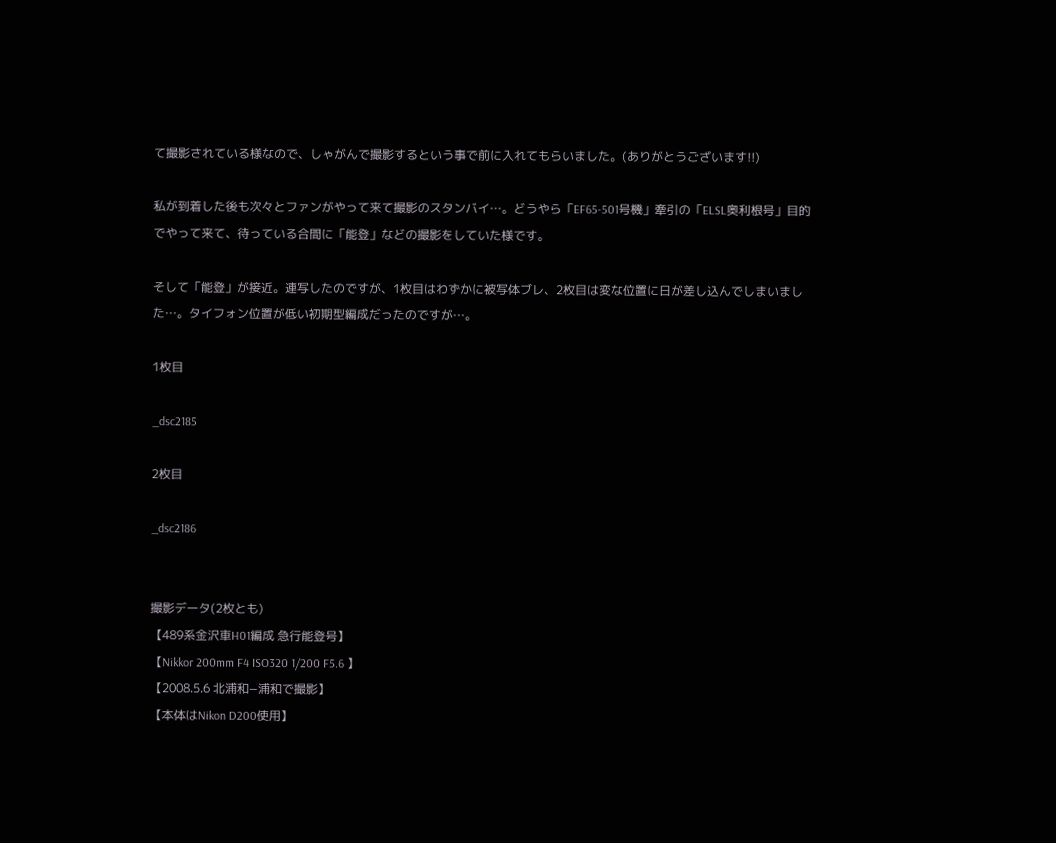て撮影されている様なので、しゃがんで撮影するという事で前に入れてもらいました。(ありがとうございます!!)

私が到着した後も次々とファンがやって来て撮影のスタンバイ…。どうやら「EF65-501号機」牽引の「ELSL奥利根号」目的でやって来て、待っている合間に「能登」などの撮影をしていた様です。

そして「能登」が接近。連写したのですが、1枚目はわずかに被写体ブレ、2枚目は変な位置に日が差し込んでしまいました…。タイフォン位置が低い初期型編成だったのですが…。

1枚目

_dsc2185

2枚目

_dsc2186


撮影データ(2枚とも)
【489系金沢車H01編成 急行能登号】
【Nikkor 200mm F4 ISO320 1/200 F5.6 】
【2008.5.6 北浦和−浦和で撮影】
【本体はNikon D200使用】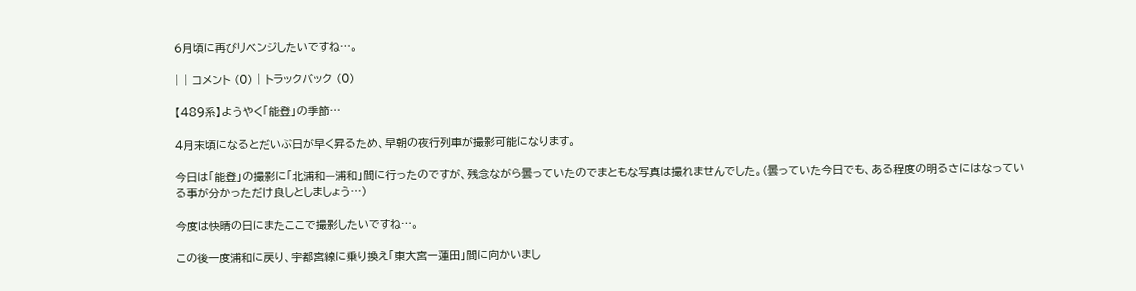6月頃に再びリベンジしたいですね…。

| | コメント (0) | トラックバック (0)

【489系】ようやく「能登」の季節…

4月末頃になるとだいぶ日が早く昇るため、早朝の夜行列車が撮影可能になります。

今日は「能登」の撮影に「北浦和—浦和」間に行ったのですが、残念ながら曇っていたのでまともな写真は撮れませんでした。(曇っていた今日でも、ある程度の明るさにはなっている事が分かっただけ良しとしましょう…)

今度は快晴の日にまたここで撮影したいですね…。

この後一度浦和に戻り、宇都宮線に乗り換え「東大宮ー蓮田」間に向かいまし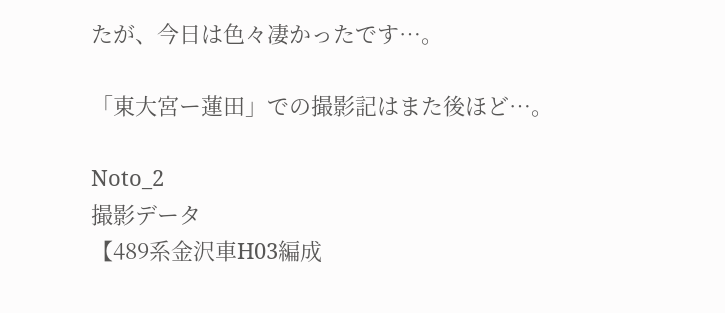たが、今日は色々凄かったです…。

「東大宮ー蓮田」での撮影記はまた後ほど…。

Noto_2
撮影データ
【489系金沢車H03編成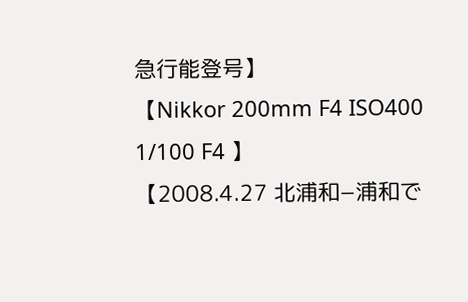急行能登号】
【Nikkor 200mm F4 ISO400 1/100 F4 】
【2008.4.27 北浦和−浦和で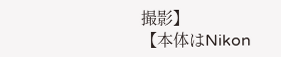撮影】
【本体はNikon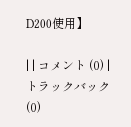D200使用】

| | コメント (0) | トラックバック (0)